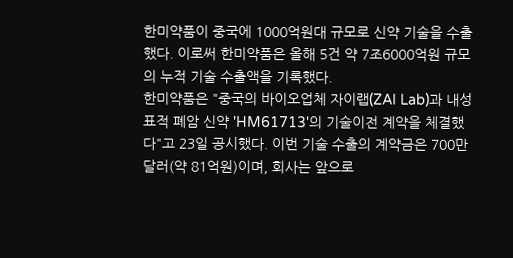한미약품이 중국에 1000억원대 규모로 신약 기술을 수출했다. 이로써 한미약품은 올해 5건 약 7조6000억원 규모의 누적 기술 수출액을 기록했다.
한미약품은 "중국의 바이오업체 자이랩(ZAI Lab)과 내성 표적 폐암 신약 'HM61713'의 기술이전 계약을 체결했다"고 23일 공시했다. 이번 기술 수출의 계약금은 700만달러(약 81억원)이며, 회사는 앞으로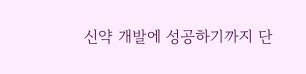신약 개발에 성공하기까지 단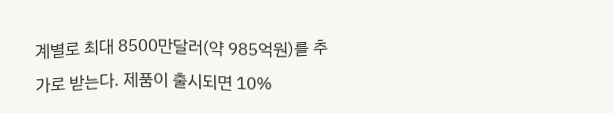계별로 최대 8500만달러(약 985억원)를 추가로 받는다. 제품이 출시되면 10%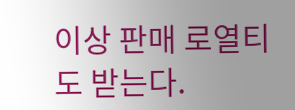이상 판매 로열티도 받는다.